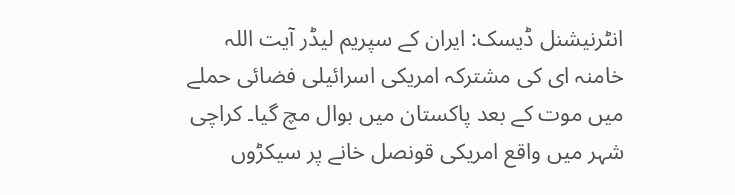انٹرنیشنل ڈیسک: ایران کے سپریم لیڈر آیت اللہ خامنہ ای کی مشترکہ امریکی اسرائیلی فضائی حملے میں موت کے بعد پاکستان میں بوال مچ گیا۔ کراچی شہر میں واقع امریکی قونصل خانے پر سیکڑوں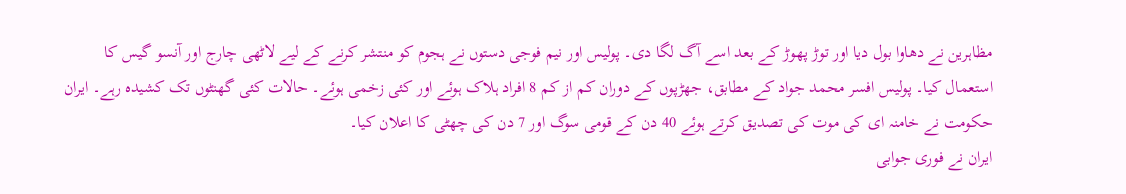مظاہرین نے دھاوا بول دیا اور توڑ پھوڑ کے بعد اسے آگ لگا دی۔ پولیس اور نیم فوجی دستوں نے ہجوم کو منتشر کرنے کے لیے لاٹھی چارج اور آنسو گیس کا استعمال کیا۔ پولیس افسر محمد جواد کے مطابق، جھڑپوں کے دوران کم از کم 8 افراد ہلاک ہوئے اور کئی زخمی ہوئے۔ حالات کئی گھنٹوں تک کشیدہ رہے۔ ایران حکومت نے خامنہ ای کی موت کی تصدیق کرتے ہوئے 40 دن کے قومی سوگ اور 7 دن کی چھٹی کا اعلان کیا۔
ایران نے فوری جوابی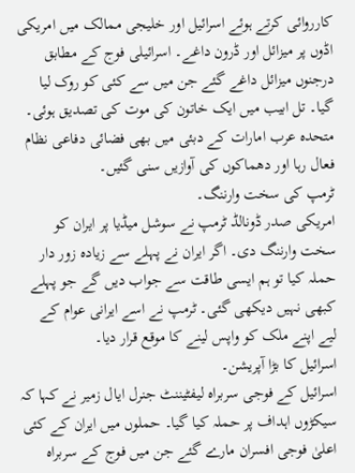کارروائی کرتے ہوئے اسرائیل اور خلیجی ممالک میں امریکی اڈوں پر میزائل اور ڈرون داغے۔ اسرائیلی فوج کے مطابق درجنوں میزائل داغے گئے جن میں سے کئی کو روک لیا گیا۔ تل ابیب میں ایک خاتون کی موت کی تصدیق ہوئی۔ متحدہ عرب امارات کے دبئی میں بھی فضائی دفاعی نظام فعال رہا اور دھماکوں کی آوازیں سنی گئیں۔
ٹرمپ کی سخت وارننگ۔
امریکی صدر ڈونالڈ ٹرمپ نے سوشل میڈیا پر ایران کو سخت وارننگ دی۔ اگر ایران نے پہلے سے زیادہ زور دار حملہ کیا تو ہم ایسی طاقت سے جواب دیں گے جو پہلے کبھی نہیں دیکھی گئی۔ ٹرمپ نے اسے ایرانی عوام کے لیے اپنے ملک کو واپس لینے کا موقع قرار دیا۔
اسرائیل کا بڑا آپریشن۔
اسرائیل کے فوجی سربراہ لیفٹیننٹ جنرل ایال زمیر نے کہا کہ سیکڑوں اہداف پر حملہ کیا گیا۔ حملوں میں ایران کے کئی اعلیٰ فوجی افسران مارے گئے جن میں فوج کے سربراہ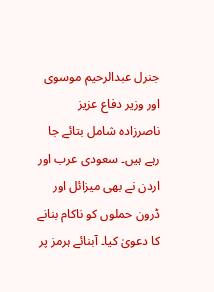جنرل عبدالرحیم موسوی اور وزیر دفاع عزیز ناصرزادہ شامل بتائے جا رہے ہیں۔ سعودی عرب اور اردن نے بھی میزائل اور ڈرون حملوں کو ناکام بنانے کا دعویٰ کیا۔ آبنائے ہرمز پر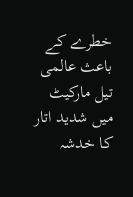خطرے کے باعث عالمی تیل مارکیٹ میں شدید اتار کا خدشہ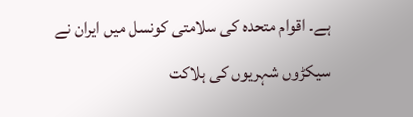ہے۔ اقوام متحدہ کی سلامتی کونسل میں ایران نے سیکڑوں شہریوں کی ہلاکت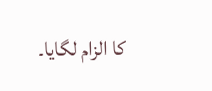کا الزام لگایا۔